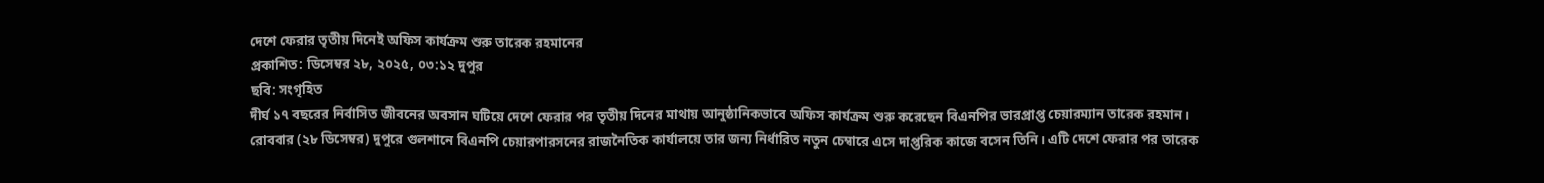দেশে ফেরার তৃতীয় দিনেই অফিস কার্যক্রম শুরু তারেক রহমানের
প্রকাশিত: ডিসেম্বর ২৮, ২০২৫, ০৩:১২ দুপুর
ছবি: সংগৃহিত
দীর্ঘ ১৭ বছরের নির্বাসিত জীবনের অবসান ঘটিয়ে দেশে ফেরার পর তৃতীয় দিনের মাথায় আনুষ্ঠানিকভাবে অফিস কার্যক্রম শুরু করেছেন বিএনপির ভারপ্রাপ্ত চেয়ারম্যান তারেক রহমান।
রোববার (২৮ ডিসেম্বর) দুপুরে গুলশানে বিএনপি চেয়ারপারসনের রাজনৈতিক কার্যালয়ে তার জন্য নির্ধারিত নতুন চেম্বারে এসে দাপ্তরিক কাজে বসেন তিনি। এটি দেশে ফেরার পর তারেক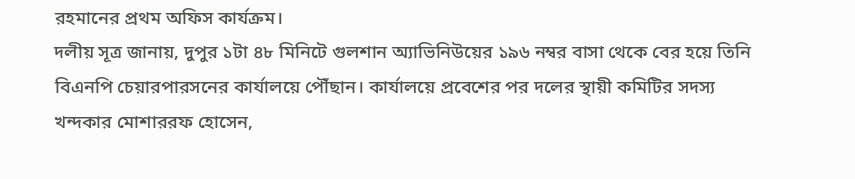রহমানের প্রথম অফিস কার্যক্রম।
দলীয় সূত্র জানায়, দুপুর ১টা ৪৮ মিনিটে গুলশান অ্যাভিনিউয়ের ১৯৬ নম্বর বাসা থেকে বের হয়ে তিনি বিএনপি চেয়ারপারসনের কার্যালয়ে পৌঁছান। কার্যালয়ে প্রবেশের পর দলের স্থায়ী কমিটির সদস্য খন্দকার মোশাররফ হোসেন,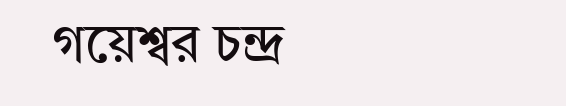গয়েশ্বর চন্দ্র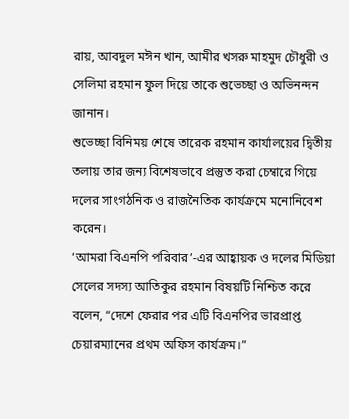রায়, আবদুল মঈন খান, আমীর খসরু মাহমুদ চৌধুরী ও সেলিমা রহমান ফুল দিয়ে তাকে শুভেচ্ছা ও অভিনন্দন জানান।
শুভেচ্ছা বিনিময় শেষে তারেক রহমান কার্যালয়ের দ্বিতীয় তলায় তার জন্য বিশেষভাবে প্রস্তুত করা চেম্বারে গিয়ে দলের সাংগঠনিক ও রাজনৈতিক কার্যক্রমে মনোনিবেশ করেন।
‘আমরা বিএনপি পরিবার’-এর আহ্বায়ক ও দলের মিডিয়া সেলের সদস্য আতিকুর রহমান বিষয়টি নিশ্চিত করে বলেন, “দেশে ফেরার পর এটি বিএনপির ভারপ্রাপ্ত চেয়ারম্যানের প্রথম অফিস কার্যক্রম।”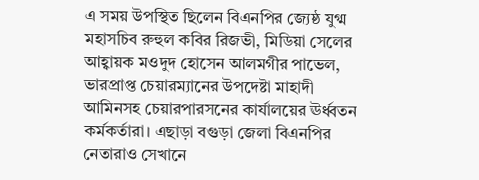এ সময় উপস্থিত ছিলেন বিএনপির জ্যেষ্ঠ যুগ্ম মহাসচিব রুহুল কবির রিজভী, মিডিয়া সেলের আহ্বায়ক মওদুদ হোসেন আলমগীর পাভেল, ভারপ্রাপ্ত চেয়ারম্যানের উপদেষ্টা মাহাদী আমিনসহ চেয়ারপারসনের কার্যালয়ের ঊর্ধ্বতন কর্মকর্তারা। এছাড়া বগুড়া জেলা বিএনপির নেতারাও সেখানে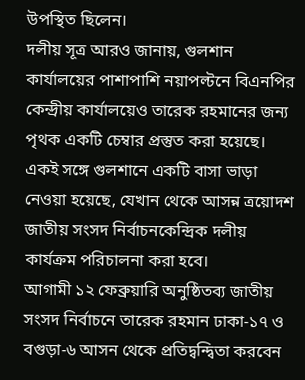উপস্থিত ছিলেন।
দলীয় সূত্র আরও জানায়, গুলশান কার্যালয়ের পাশাপাশি নয়াপল্টনে বিএনপির কেন্দ্রীয় কার্যালয়েও তারেক রহমানের জন্য পৃথক একটি চেম্বার প্রস্তুত করা হয়েছে। একই সঙ্গে গুলশানে একটি বাসা ভাড়া নেওয়া হয়েছে, যেখান থেকে আসন্ন ত্রয়োদশ জাতীয় সংসদ নির্বাচনকেন্দ্রিক দলীয় কার্যক্রম পরিচালনা করা হবে।
আগামী ১২ ফেব্রুয়ারি অনুষ্ঠিতব্য জাতীয় সংসদ নির্বাচনে তারেক রহমান ঢাকা-১৭ ও বগুড়া-৬ আসন থেকে প্রতিদ্বন্দ্বিতা করবেন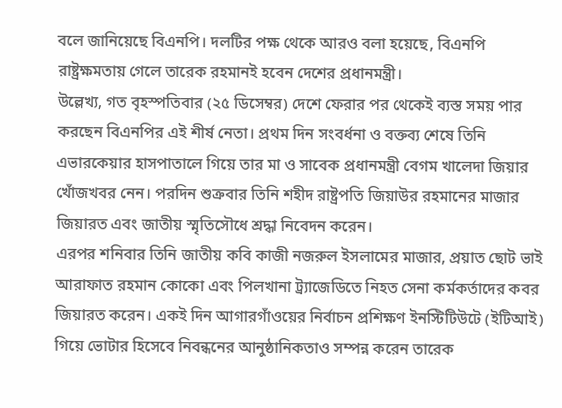বলে জানিয়েছে বিএনপি। দলটির পক্ষ থেকে আরও বলা হয়েছে, বিএনপি রাষ্ট্রক্ষমতায় গেলে তারেক রহমানই হবেন দেশের প্রধানমন্ত্রী।
উল্লেখ্য, গত বৃহস্পতিবার (২৫ ডিসেম্বর) দেশে ফেরার পর থেকেই ব্যস্ত সময় পার করছেন বিএনপির এই শীর্ষ নেতা। প্রথম দিন সংবর্ধনা ও বক্তব্য শেষে তিনি এভারকেয়ার হাসপাতালে গিয়ে তার মা ও সাবেক প্রধানমন্ত্রী বেগম খালেদা জিয়ার খোঁজখবর নেন। পরদিন শুক্রবার তিনি শহীদ রাষ্ট্রপতি জিয়াউর রহমানের মাজার জিয়ারত এবং জাতীয় স্মৃতিসৌধে শ্রদ্ধা নিবেদন করেন।
এরপর শনিবার তিনি জাতীয় কবি কাজী নজরুল ইসলামের মাজার, প্রয়াত ছোট ভাই আরাফাত রহমান কোকো এবং পিলখানা ট্র্যাজেডিতে নিহত সেনা কর্মকর্তাদের কবর জিয়ারত করেন। একই দিন আগারগাঁওয়ের নির্বাচন প্রশিক্ষণ ইনস্টিটিউটে (ইটিআই) গিয়ে ভোটার হিসেবে নিবন্ধনের আনুষ্ঠানিকতাও সম্পন্ন করেন তারেক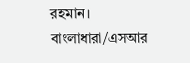রহমান।
বাংলাধারা/এসআর